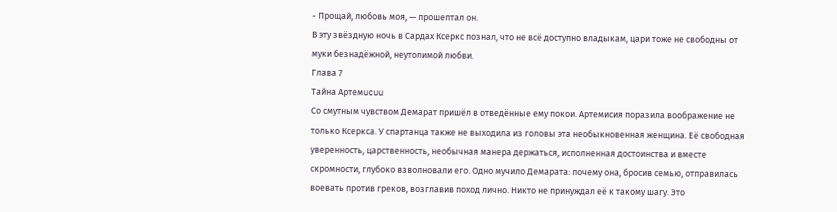- Прощай, любовь моя, — прошептал он.
В эту звёздную ночь в Сардах Ксеркс познал, что не всё доступно владыкам, цари тоже не свободны от муки безнадёжной, неутолимой любви.
Глава 7
Тайна Артемucuu
Со смутным чувством Демарат пришёл в отведённые ему покои. Артемисия поразила воображение не только Ксеркса. У спартанца также не выходила из головы эта необыкновенная женщина. Её свободная уверенность, царственность, необычная манера держаться, исполненная достоинства и вместе скромности, глубоко взволновали его. Одно мучило Демарата: почему она, бросив семью, отправилась воевать против греков, возглавив поход лично. Никто не принуждал её к такому шагу. Это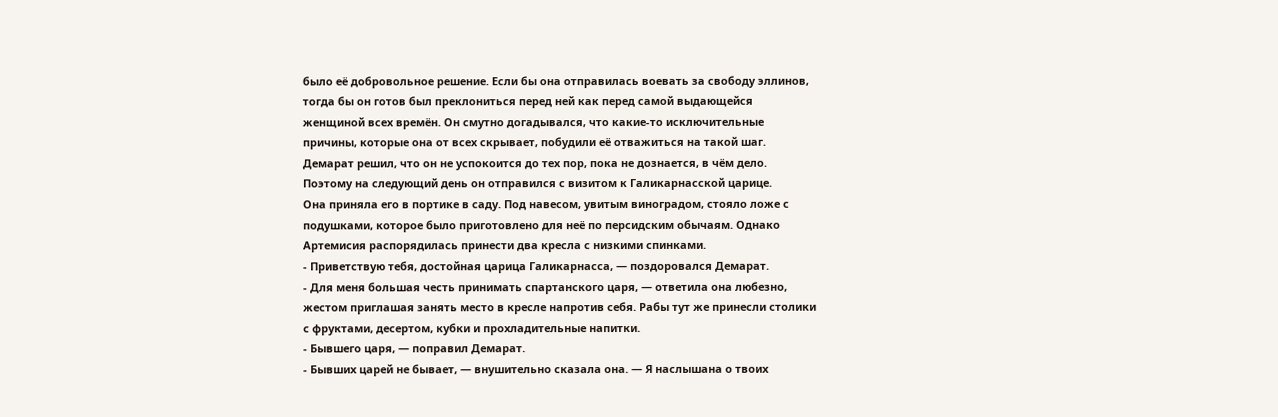было её добровольное решение. Если бы она отправилась воевать за свободу эллинов, тогда бы он готов был преклониться перед ней как перед самой выдающейся женщиной всех времён. Он смутно догадывался, что какие-то исключительные причины, которые она от всех скрывает, побудили её отважиться на такой шаг. Демарат решил, что он не успокоится до тех пор, пока не дознается, в чём дело. Поэтому на следующий день он отправился с визитом к Галикарнасской царице.
Она приняла его в портике в саду. Под навесом, увитым виноградом, стояло ложе с подушками, которое было приготовлено для неё по персидским обычаям. Однако Артемисия распорядилась принести два кресла с низкими спинками.
- Приветствую тебя, достойная царица Галикарнасса, — поздоровался Демарат.
- Для меня большая честь принимать спартанского царя, — ответила она любезно, жестом приглашая занять место в кресле напротив себя. Рабы тут же принесли столики с фруктами, десертом, кубки и прохладительные напитки.
- Бывшего царя, — поправил Демарат.
- Бывших царей не бывает, — внушительно сказала она. — Я наслышана о твоих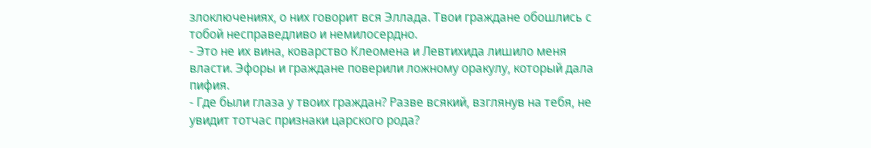злоключениях, о них говорит вся Эллада. Твои граждане обошлись с тобой несправедливо и немилосердно.
- Это не их вина, коварство Клеомена и Левтихида лишило меня власти. Эфоры и граждане поверили ложному оракулу, который дала пифия.
- Где были глаза у твоих граждан? Разве всякий, взглянув на тебя, не увидит тотчас признаки царского рода?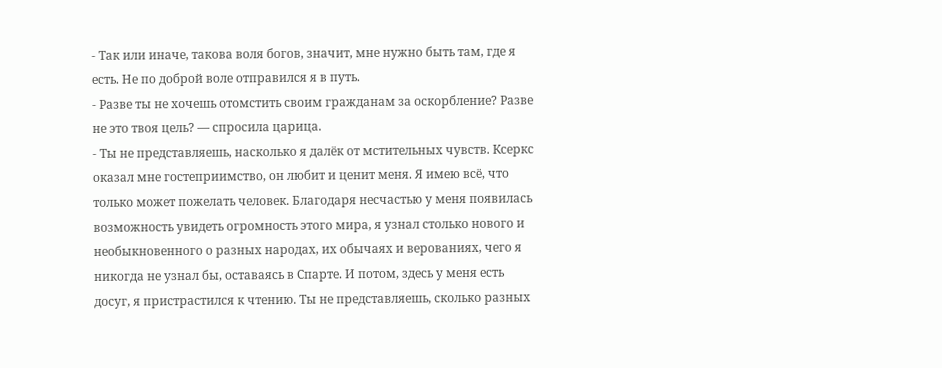- Так или иначе, такова воля богов, значит, мне нужно быть там, где я есть. Не по доброй воле отправился я в путь.
- Разве ты не хочешь отомстить своим гражданам за оскорбление? Разве не это твоя цель? — спросила царица.
- Ты не представляешь, насколько я далёк от мстительных чувств. Ксеркс оказал мне гостеприимство, он любит и ценит меня. Я имею всё, что только может пожелать человек. Благодаря несчастью у меня появилась возможность увидеть огромность этого мира, я узнал столько нового и необыкновенного о разных народах, их обычаях и верованиях, чего я никогда не узнал бы, оставаясь в Спарте. И потом, здесь у меня есть досуг, я пристрастился к чтению. Ты не представляешь, сколько разных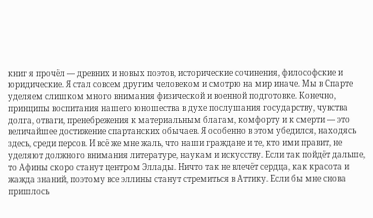книг я прочёл — древних и новых поэтов, исторические сочинения, философские и юридические. Я стал совсем другим человеком и смотрю на мир иначе. Мы в Спарте уделяем слишком много внимания физической и военной подготовке. Конечно, принципы воспитания нашего юношества в духе послушания государству, чувства долга, отваги, пренебрежения к материальным благам, комфорту и к смерти — это величайшее достижение спартанских обычаев. Я особенно в этом убедился, находясь здесь, среди персов. И всё же мне жаль, что наши граждане и те, кто ими правит, не уделяют должного внимания литературе, наукам и искусству. Если так пойдёт дальше, то Афины скоро станут центром Эллады. Ничто так не влечёт сердца, как красота и жажда знаний, поэтому все эллины станут стремиться в Аттику. Если бы мне снова пришлось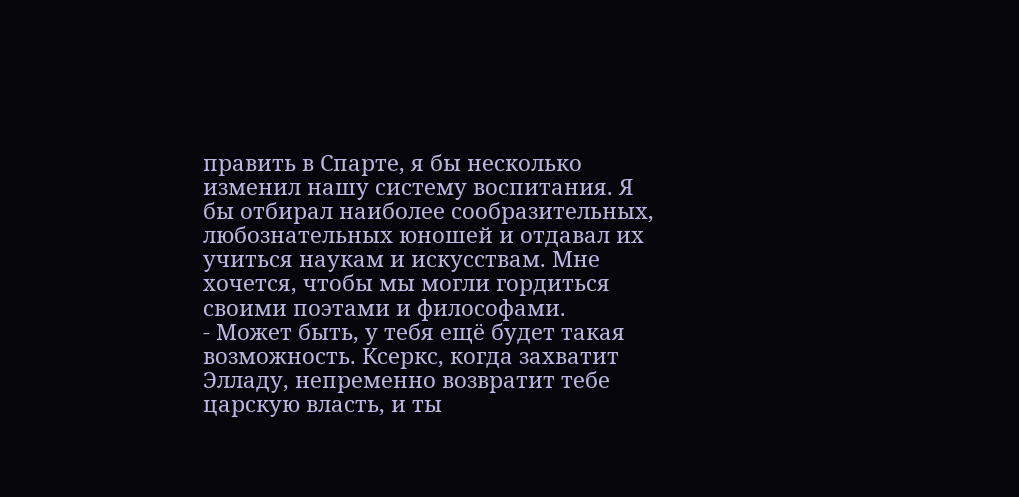править в Спарте, я бы несколько изменил нашу систему воспитания. Я бы отбирал наиболее сообразительных, любознательных юношей и отдавал их учиться наукам и искусствам. Мне хочется, чтобы мы могли гордиться своими поэтами и философами.
- Может быть, у тебя ещё будет такая возможность. Ксеркс, когда захватит Элладу, непременно возвратит тебе царскую власть, и ты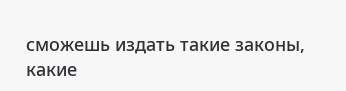сможешь издать такие законы, какие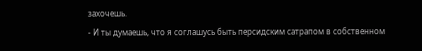захочешь.
- И ты думаешь, что я соглашусь быть персидским сатрапом в собственном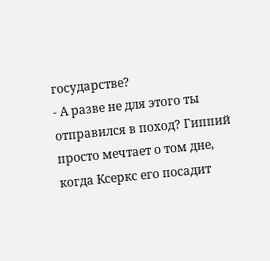государстве?
- А разве не для этого ты отправился в поход? Гиппий просто мечтает о том дне, когда Ксеркс его посадит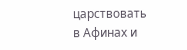царствовать в Афинах и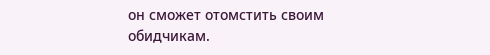он сможет отомстить своим обидчикам.